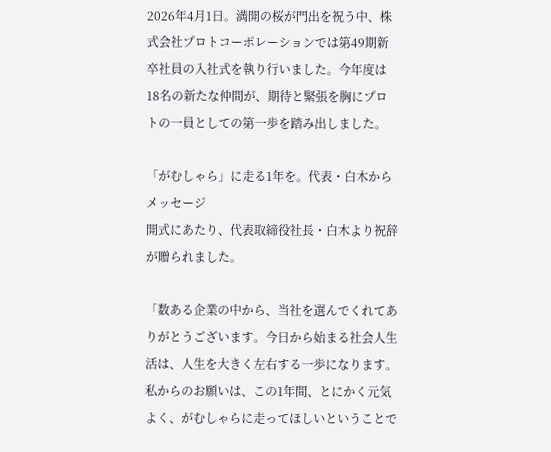2026年4月1日。満開の桜が門出を祝う中、株式会社プロトコーポレーションでは第49期新卒社員の入社式を執り行いました。今年度は18名の新たな仲間が、期待と緊張を胸にプロトの一員としての第一歩を踏み出しました。

「がむしゃら」に走る1年を。代表・白木からメッセージ
開式にあたり、代表取締役社長・白木より祝辞が贈られました。

「数ある企業の中から、当社を選んでくれてありがとうございます。今日から始まる社会人生活は、人生を大きく左右する一歩になります。私からのお願いは、この1年間、とにかく元気よく、がむしゃらに走ってほしいということで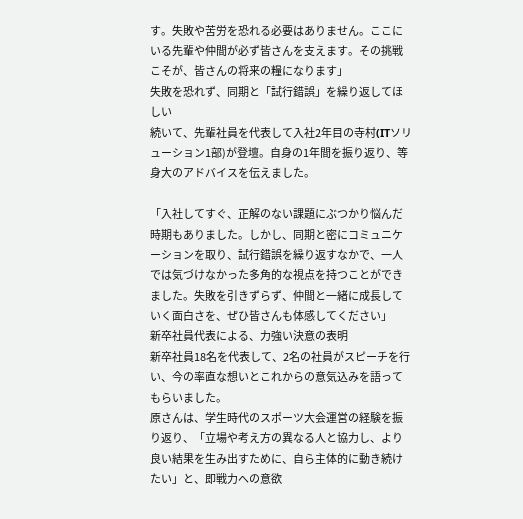す。失敗や苦労を恐れる必要はありません。ここにいる先輩や仲間が必ず皆さんを支えます。その挑戦こそが、皆さんの将来の糧になります」
失敗を恐れず、同期と「試行錯誤」を繰り返してほしい
続いて、先輩社員を代表して入社2年目の寺村(ITソリューション1部)が登壇。自身の1年間を振り返り、等身大のアドバイスを伝えました。

「入社してすぐ、正解のない課題にぶつかり悩んだ時期もありました。しかし、同期と密にコミュニケーションを取り、試行錯誤を繰り返すなかで、一人では気づけなかった多角的な視点を持つことができました。失敗を引きずらず、仲間と一緒に成長していく面白さを、ぜひ皆さんも体感してください」
新卒社員代表による、力強い決意の表明
新卒社員18名を代表して、2名の社員がスピーチを行い、今の率直な想いとこれからの意気込みを語ってもらいました。
原さんは、学生時代のスポーツ大会運営の経験を振り返り、「立場や考え方の異なる人と協力し、より良い結果を生み出すために、自ら主体的に動き続けたい」と、即戦力への意欲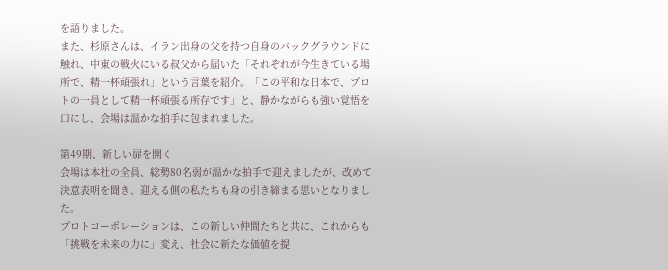を語りました。
また、杉原さんは、イラン出身の父を持つ自身のバックグラウンドに触れ、中東の戦火にいる叔父から届いた「それぞれが今生きている場所で、精一杯頑張れ」という言葉を紹介。「この平和な日本で、プロトの一員として精一杯頑張る所存です」と、静かながらも強い覚悟を口にし、会場は温かな拍手に包まれました。

第49期、新しい扉を開く
会場は本社の全員、総勢80名弱が温かな拍手で迎えましたが、改めて決意表明を聞き、迎える側の私たちも身の引き締まる思いとなりました。
プロトコーポレーションは、この新しい仲間たちと共に、これからも「挑戦を未来の力に」変え、社会に新たな価値を提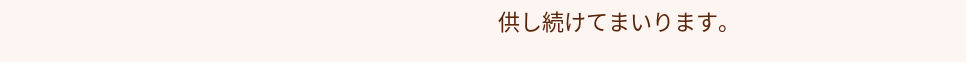供し続けてまいります。